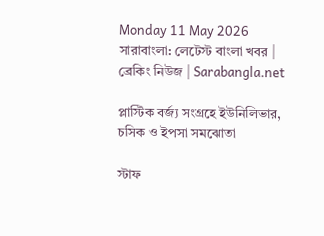Monday 11 May 2026
সারাবাংলা: লেটেস্ট বাংলা খবর | ব্রেকিং নিউজ | Sarabangla.net

প্লাস্টিক বর্জ্য সংগ্রহে ইউনিলিভার, চসিক ও ইপসা সমঝোতা

স্টাফ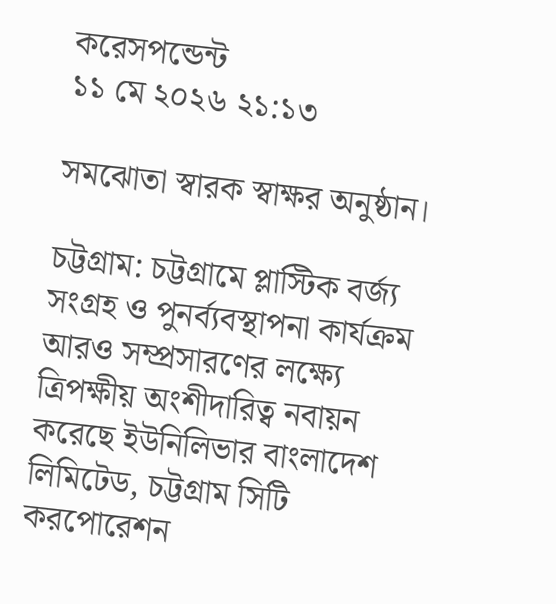করেসপন্ডেন্ট
১১ মে ২০২৬ ২১:১৩

সমঝোতা স্বারক স্বাক্ষর অনুষ্ঠান।

চট্টগ্রাম: চট্টগ্রামে প্লাস্টিক বর্জ্য সংগ্রহ ও পুনর্ব্যবস্থাপনা কার্যক্রম আরও সম্প্রসারণের লক্ষ্যে ত্রিপক্ষীয় অংশীদারিত্ব নবায়ন করেছে ইউনিলিভার বাংলাদেশ লিমিটেড, চট্টগ্রাম সিটি করপোরেশন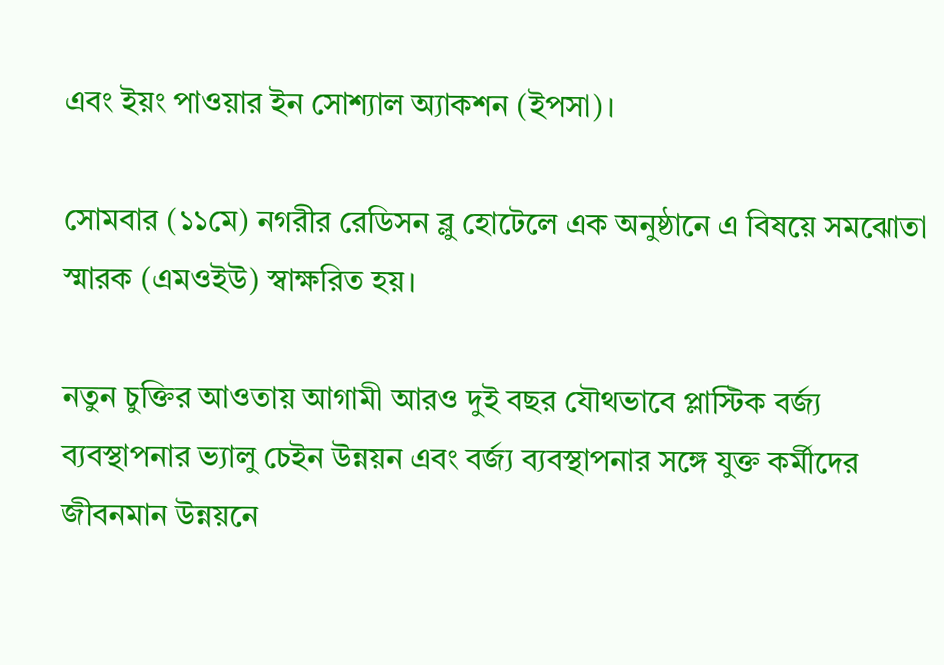এবং ইয়ং পাওয়ার ইন সোশ্যাল অ্যাকশন (ইপসা)।

সোমবার (১১মে) নগরীর রেডিসন ব্লু হোটেলে এক অনুষ্ঠানে এ বিষয়ে সমঝোতা স্মারক (এমওইউ) স্বাক্ষরিত হয়।

নতুন চুক্তির আওতায় আগামী আরও দুই বছর যৌথভাবে প্লাস্টিক বর্জ্য ব্যবস্থাপনার ভ্যালু চেইন উন্নয়ন এবং বর্জ্য ব্যবস্থাপনার সঙ্গে যুক্ত কর্মীদের জীবনমান উন্নয়নে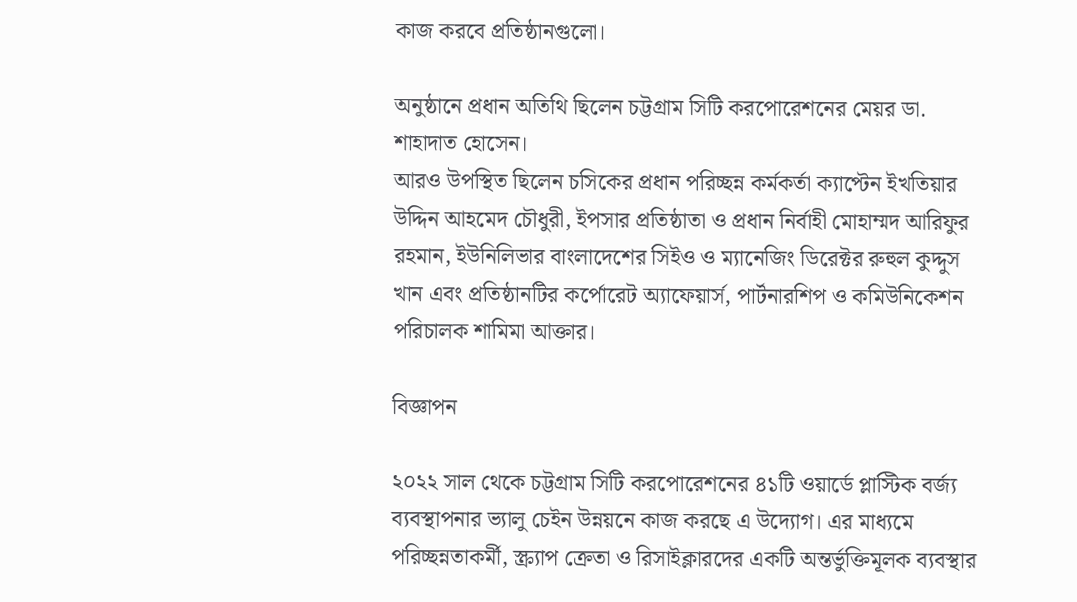কাজ করবে প্রতিষ্ঠানগুলো।

অনুষ্ঠানে প্রধান অতিথি ছিলেন চট্টগ্রাম সিটি করপোরেশনের মেয়র ডা. শাহাদাত হোসেন।
আরও উপস্থিত ছিলেন চসিকের প্রধান পরিচ্ছন্ন কর্মকর্তা ক্যাপ্টেন ইখতিয়ার উদ্দিন আহমেদ চৌধুরী, ইপসার প্রতিষ্ঠাতা ও প্রধান নির্বাহী মোহাম্মদ আরিফুর রহমান, ইউনিলিভার বাংলাদেশের সিইও ও ম্যানেজিং ডিরেক্টর রুহুল কুদ্দুস খান এবং প্রতিষ্ঠানটির কর্পোরেট অ্যাফেয়ার্স, পার্টনারশিপ ও কমিউনিকেশন পরিচালক শামিমা আক্তার।

বিজ্ঞাপন

২০২২ সাল থেকে চট্টগ্রাম সিটি করপোরেশনের ৪১টি ওয়ার্ডে প্লাস্টিক বর্জ্য ব্যবস্থাপনার ভ্যালু চেইন উন্নয়নে কাজ করছে এ উদ্যোগ। এর মাধ্যমে পরিচ্ছন্নতাকর্মী, স্ক্র্যাপ ক্রেতা ও রিসাইক্লারদের একটি অন্তর্ভুক্তিমূলক ব্যবস্থার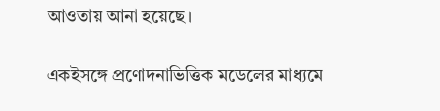আওতায় আনা হয়েছে।

একইসঙ্গে প্রণোদনাভিত্তিক মডেলের মাধ্যমে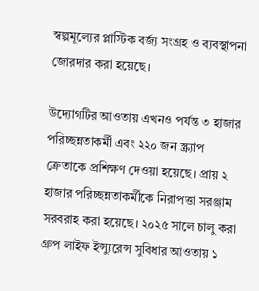স্বল্পমূল্যের প্লাস্টিক বর্জ্য সংগ্রহ ও ব্যবস্থাপনা জোরদার করা হয়েছে।

উদ্যোগটির আওতায় এখনও পর্যন্ত ৩ হাজার পরিচ্ছন্নতাকর্মী এবং ২২০ জন স্ক্র্যাপ ক্রেতাকে প্রশিক্ষণ দেওয়া হয়েছে। প্রায় ২ হাজার পরিচ্ছন্নতাকর্মীকে নিরাপত্তা সরঞ্জাম সরবরাহ করা হয়েছে। ২০২৫ সালে চালু করা গ্রুপ লাইফ ইন্স্যুরেন্স সুবিধার আওতায় ১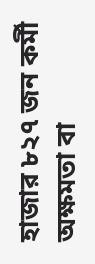হাজার ৮২৭ জন কর্মী অক্ষমতা বা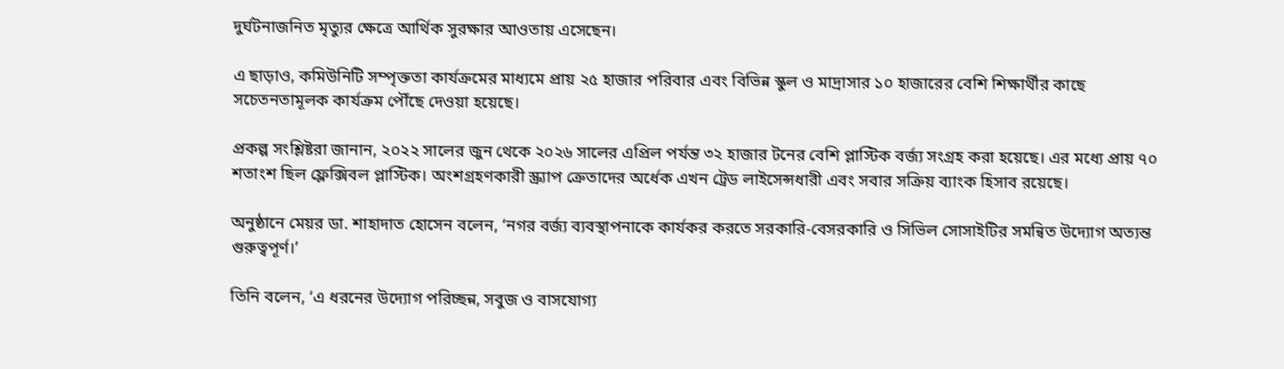দুর্ঘটনাজনিত মৃত্যুর ক্ষেত্রে আর্থিক সুরক্ষার আওতায় এসেছেন।

এ ছাড়াও, কমিউনিটি সম্পৃক্ততা কার্যক্রমের মাধ্যমে প্রায় ২৫ হাজার পরিবার এবং বিভিন্ন স্কুল ও মাদ্রাসার ১০ হাজারের বেশি শিক্ষার্থীর কাছে সচেতনতামূলক কার্যক্রম পৌঁছে দেওয়া হয়েছে।

প্রকল্প সংশ্লিষ্টরা জানান, ২০২২ সালের জুন থেকে ২০২৬ সালের এপ্রিল পর্যন্ত ৩২ হাজার টনের বেশি প্লাস্টিক বর্জ্য সংগ্রহ করা হয়েছে। এর মধ্যে প্রায় ৭০ শতাংশ ছিল ফ্লেক্সিবল প্লাস্টিক। অংশগ্রহণকারী স্ক্র্যাপ ক্রেতাদের অর্ধেক এখন ট্রেড লাইসেন্সধারী এবং সবার সক্রিয় ব্যাংক হিসাব রয়েছে।

অনুষ্ঠানে মেয়র ডা. শাহাদাত হোসেন বলেন, ‘নগর বর্জ্য ব্যবস্থাপনাকে কার্যকর করতে সরকারি-বেসরকারি ও সিভিল সোসাইটির সমন্বিত উদ্যোগ অত্যন্ত গুরুত্বপূর্ণ।’

তিনি বলেন, ‘এ ধরনের উদ্যোগ পরিচ্ছন্ন, সবুজ ও বাসযোগ্য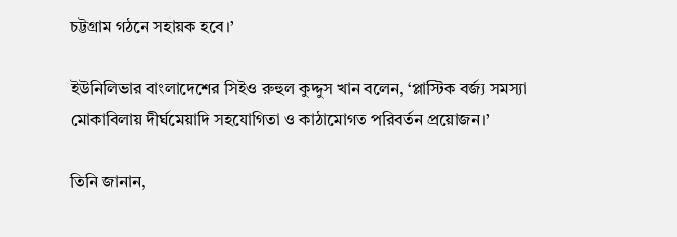চট্টগ্রাম গঠনে সহায়ক হবে।’

ইউনিলিভার বাংলাদেশের সিইও রুহুল কুদ্দুস খান বলেন, ‘প্লাস্টিক বর্জ্য সমস্যা মোকাবিলায় দীর্ঘমেয়াদি সহযোগিতা ও কাঠামোগত পরিবর্তন প্রয়োজন।’

তিনি জানান,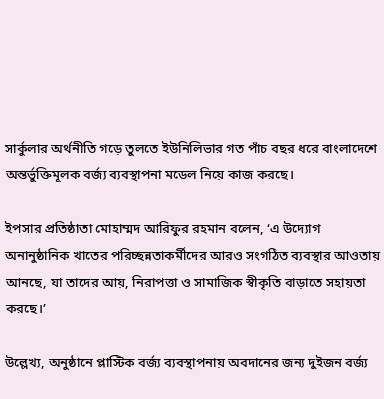সার্কুলার অর্থনীতি গড়ে তুলতে ইউনিলিভার গত পাঁচ বছর ধরে বাংলাদেশে অন্তর্ভুক্তিমূলক বর্জ্য ব্যবস্থাপনা মডেল নিয়ে কাজ করছে।

ইপসার প্রতিষ্ঠাতা মোহাম্মদ আরিফুর রহমান বলেন, ‘এ উদ্যোগ অনানুষ্ঠানিক খাতের পরিচ্ছন্নতাকর্মীদের আরও সংগঠিত ব্যবস্থার আওতায় আনছে, যা তাদের আয়, নিরাপত্তা ও সামাজিক স্বীকৃতি বাড়াতে সহায়তা করছে।’

উল্লেখ্য, অনুষ্ঠানে প্লাস্টিক বর্জ্য ব্যবস্থাপনায় অবদানের জন্য দুইজন বর্জ্য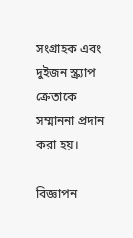সংগ্রাহক এবং দুইজন স্ক্র্যাপ ক্রেতাকে সম্মাননা প্রদান করা হয়।

বিজ্ঞাপন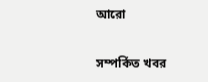আরো

সম্পর্কিত খবর